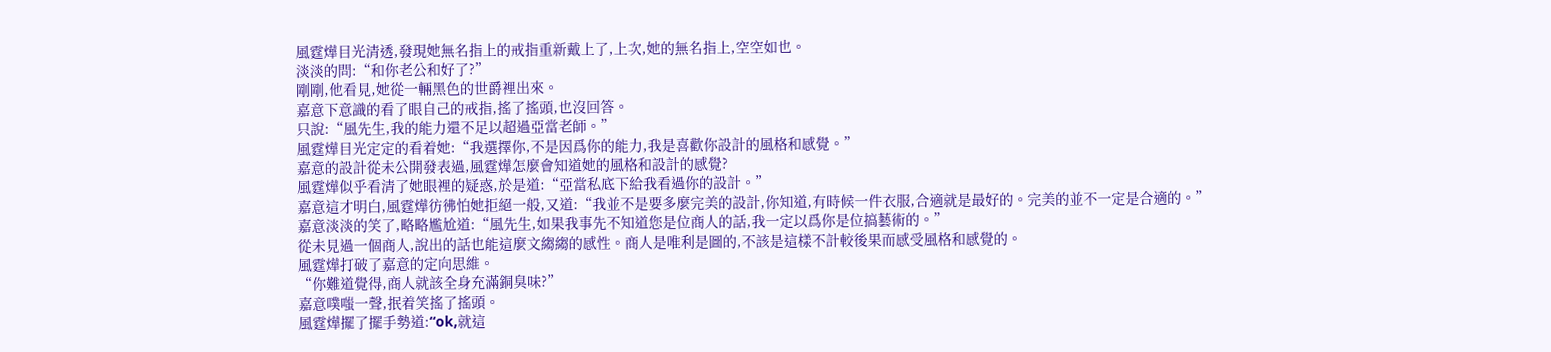風霆燁目光清透,發現她無名指上的戒指重新戴上了,上次,她的無名指上,空空如也。
淡淡的問:“和你老公和好了?”
剛剛,他看見,她從一輛黑色的世爵裡出來。
嘉意下意識的看了眼自己的戒指,搖了搖頭,也沒回答。
只說:“風先生,我的能力還不足以超過亞當老師。”
風霆燁目光定定的看着她:“我選擇你,不是因爲你的能力,我是喜歡你設計的風格和感覺。”
嘉意的設計從未公開發表過,風霆燁怎麼會知道她的風格和設計的感覺?
風霆燁似乎看清了她眼裡的疑惑,於是道:“亞當私底下給我看過你的設計。”
嘉意這才明白,風霆燁彷彿怕她拒絕一般,又道:“我並不是要多麼完美的設計,你知道,有時候一件衣服,合適就是最好的。完美的並不一定是合適的。”
嘉意淡淡的笑了,略略尷尬道:“風先生,如果我事先不知道您是位商人的話,我一定以爲你是位搞藝術的。”
從未見過一個商人,說出的話也能這麼文縐縐的感性。商人是唯利是圖的,不該是這樣不計較後果而感受風格和感覺的。
風霆燁打破了嘉意的定向思維。
“你難道覺得,商人就該全身充滿銅臭味?”
嘉意噗嗤一聲,抿着笑搖了搖頭。
風霆燁擺了擺手勢道:“ok,就這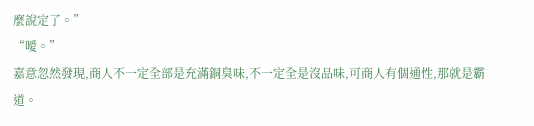麼說定了。”
“噯。”
嘉意忽然發現,商人不一定全部是充滿銅臭味,不一定全是沒品味,可商人有個通性,那就是霸道。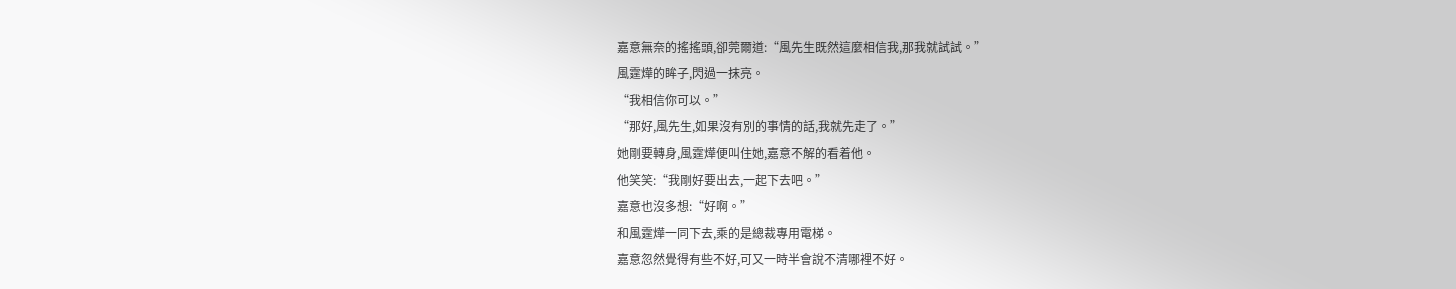嘉意無奈的搖搖頭,卻莞爾道:“風先生既然這麼相信我,那我就試試。”
風霆燁的眸子,閃過一抹亮。
“我相信你可以。”
“那好,風先生,如果沒有別的事情的話,我就先走了。”
她剛要轉身,風霆燁便叫住她,嘉意不解的看着他。
他笑笑:“我剛好要出去,一起下去吧。”
嘉意也沒多想:“好啊。”
和風霆燁一同下去,乘的是總裁專用電梯。
嘉意忽然覺得有些不好,可又一時半會說不清哪裡不好。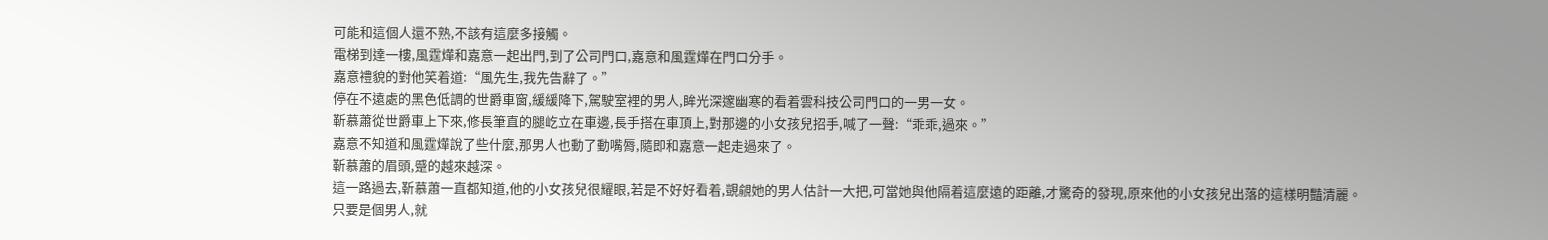可能和這個人還不熟,不該有這麼多接觸。
電梯到達一樓,風霆燁和嘉意一起出門,到了公司門口,嘉意和風霆燁在門口分手。
嘉意禮貌的對他笑着道:“風先生,我先告辭了。”
停在不遠處的黑色低調的世爵車窗,緩緩降下,駕駛室裡的男人,眸光深邃幽寒的看着雲科技公司門口的一男一女。
靳慕蕭從世爵車上下來,修長筆直的腿屹立在車邊,長手搭在車頂上,對那邊的小女孩兒招手,喊了一聲:“乖乖,過來。”
嘉意不知道和風霆燁說了些什麼,那男人也動了動嘴脣,隨即和嘉意一起走過來了。
靳慕蕭的眉頭,蹙的越來越深。
這一路過去,靳慕蕭一直都知道,他的小女孩兒很耀眼,若是不好好看着,覬覦她的男人估計一大把,可當她與他隔着這麼遠的距離,才驚奇的發現,原來他的小女孩兒出落的這樣明豔清麗。
只要是個男人,就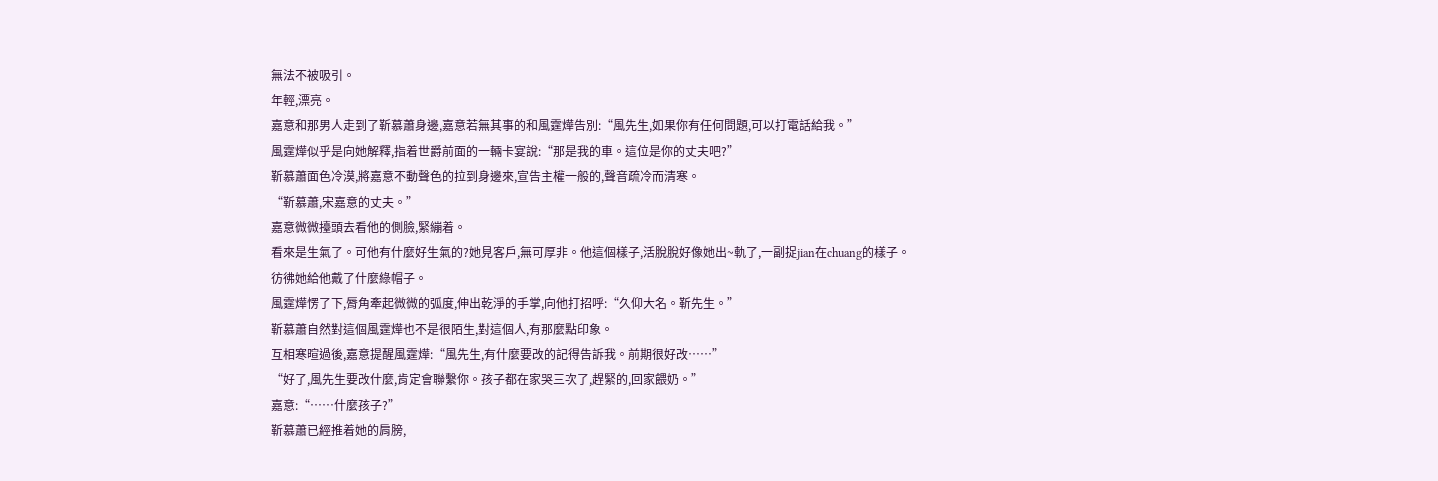無法不被吸引。
年輕,漂亮。
嘉意和那男人走到了靳慕蕭身邊,嘉意若無其事的和風霆燁告別:“風先生,如果你有任何問題,可以打電話給我。”
風霆燁似乎是向她解釋,指着世爵前面的一輛卡宴說:“那是我的車。這位是你的丈夫吧?”
靳慕蕭面色冷漠,將嘉意不動聲色的拉到身邊來,宣告主權一般的,聲音疏冷而清寒。
“靳慕蕭,宋嘉意的丈夫。”
嘉意微微擡頭去看他的側臉,緊繃着。
看來是生氣了。可他有什麼好生氣的?她見客戶,無可厚非。他這個樣子,活脫脫好像她出~軌了,一副捉jian在chuang的樣子。
彷彿她給他戴了什麼綠帽子。
風霆燁愣了下,脣角牽起微微的弧度,伸出乾淨的手掌,向他打招呼:“久仰大名。靳先生。”
靳慕蕭自然對這個風霆燁也不是很陌生,對這個人,有那麼點印象。
互相寒暄過後,嘉意提醒風霆燁:“風先生,有什麼要改的記得告訴我。前期很好改……”
“好了,風先生要改什麼,肯定會聯繫你。孩子都在家哭三次了,趕緊的,回家餵奶。”
嘉意:“……什麼孩子?”
靳慕蕭已經推着她的肩膀,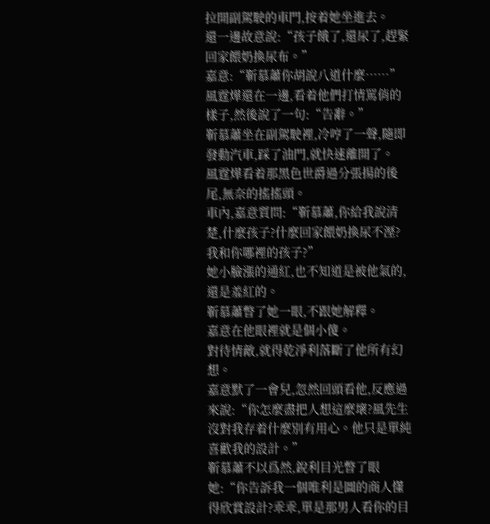拉開副駕駛的車門,按着她坐進去。
還一邊故意說:“孩子餓了,還尿了,趕緊回家餵奶換尿布。”
嘉意:“靳慕蕭你胡說八道什麼……”
風霆燁還在一邊,看着他們打情罵俏的樣子,然後說了一句:“告辭。”
靳慕蕭坐在副駕駛裡,冷哼了一聲,隨即發動汽車,踩了油門,就快速離開了。
風霆燁看着那黑色世爵過分張揚的後尾,無奈的搖搖頭。
車內,嘉意質問:“靳慕蕭,你給我說清楚,什麼孩子?什麼回家餵奶換尿不溼?我和你哪裡的孩子?”
她小臉漲的通紅,也不知道是被他氣的,還是羞紅的。
靳慕蕭瞥了她一眼,不跟她解釋。
嘉意在他眼裡就是個小傻。
對待情敵,就得乾淨利落斷了他所有幻想。
嘉意默了一會兒,忽然回頭看他,反應過來說:“你怎麼盡把人想這麼壞?風先生沒對我存着什麼別有用心。他只是單純喜歡我的設計。”
靳慕蕭不以爲然,銳利目光瞥了眼她:“你告訴我一個唯利是圖的商人懂得欣賞設計?乖乖,單是那男人看你的目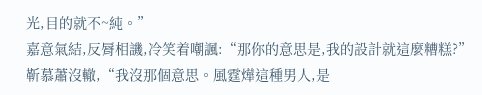光,目的就不~純。”
嘉意氣結,反脣相譏,冷笑着嘲諷:“那你的意思是,我的設計就這麼糟糕?”
靳慕蕭沒轍,“我沒那個意思。風霆燁這種男人,是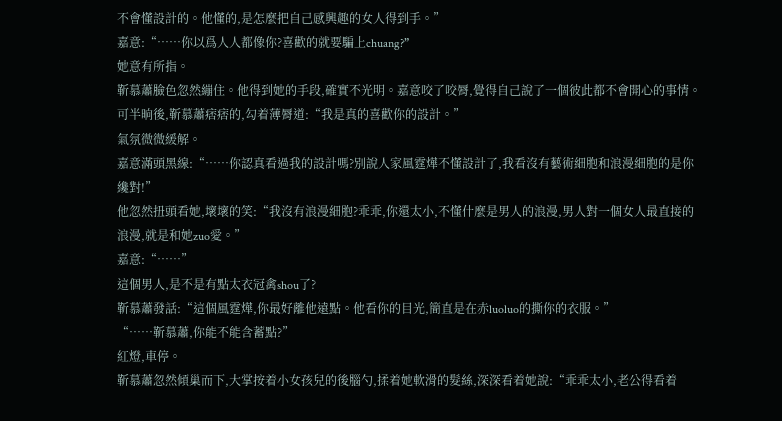不會懂設計的。他懂的,是怎麼把自己感興趣的女人得到手。”
嘉意:“……你以爲人人都像你?喜歡的就要騙上chuang?”
她意有所指。
靳慕蕭臉色忽然繃住。他得到她的手段,確實不光明。嘉意咬了咬脣,覺得自己說了一個彼此都不會開心的事情。
可半晌後,靳慕蕭痞痞的,勾着薄脣道:“我是真的喜歡你的設計。”
氣氛微微緩解。
嘉意滿頭黑線:“……你認真看過我的設計嗎?別說人家風霆燁不懂設計了,我看沒有藝術細胞和浪漫細胞的是你纔對!”
他忽然扭頭看她,壞壞的笑:“我沒有浪漫細胞?乖乖,你還太小,不懂什麼是男人的浪漫,男人對一個女人最直接的浪漫,就是和她zuo愛。”
嘉意:“……”
這個男人,是不是有點太衣冠禽shou了?
靳慕蕭發話:“這個風霆燁,你最好離他遠點。他看你的目光,簡直是在赤luoluo的撕你的衣服。”
“……靳慕蕭,你能不能含蓄點?”
紅燈,車停。
靳慕蕭忽然傾巢而下,大掌按着小女孩兒的後腦勺,揉着她軟滑的髮絲,深深看着她說:“乖乖太小,老公得看着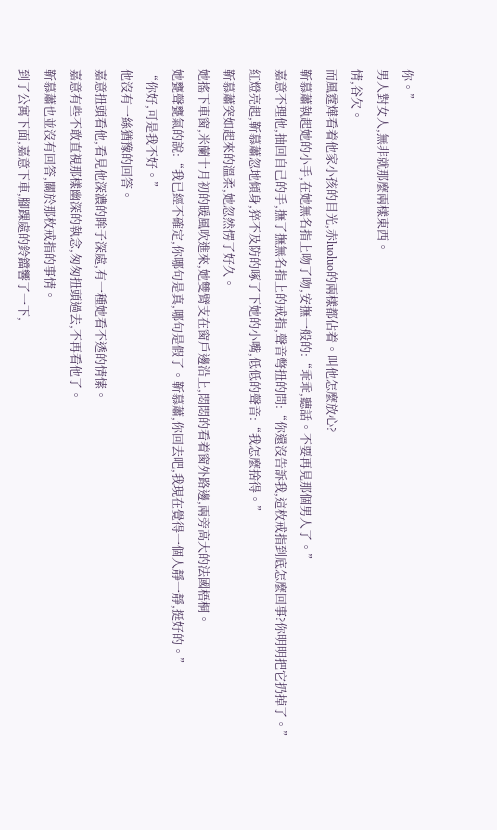你。”
男人對女人,無非就那麼兩樣東西。
情,谷欠。
而風霆燁看着他家小孩的目光,赤luoluo的兩樣都佔着。叫他怎麼放心?
靳慕蕭執起她的小手,在她無名指上吻了吻,安撫一般的:“乖乖,聽話。不要再見那個男人了。”
嘉意不理他,抽回自己的手,撫了撫無名指上的戒指,聲音彆扭的問:“你還沒告訴我,這枚戒指到底怎麼回事?你明明把它扔掉了。”
紅燈亮起,靳慕蕭忽地傾身,猝不及防的啄了下她的小嘴,低低的聲音:“我怎麼捨得。”
靳慕蕭突如起來的溫柔,她忽然愣了好久。
她搖下車窗,米蘭十月初的暖風吹進來,她雙臂支在窗戶邊沿上,悶悶的看着窗外路邊,兩旁高大的法國梧桐。
她甕聲甕氣的說:“我已經不確定,你哪句是真,哪句是假了。靳慕蕭,你回去吧,我現在覺得一個人靜一靜,挺好的。”
“你好,可是我不好。”
他沒有一絲猶豫的回答。
嘉意扭頭看他,看見他深濃的眸子深處,有一種她看不透的情愫。
嘉意有些不敢直視那樣幽深的執念,匆匆扭頭過去,不再看他了。
靳慕蕭也並沒有回答,關於那枚戒指的事情。
到了公寓下面,嘉意下車,腳踝處的鈴鐺響了一下,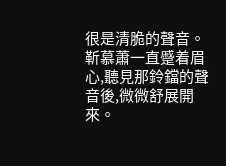很是清脆的聲音。
靳慕蕭一直蹙着眉心,聽見那鈴鐺的聲音後,微微舒展開來。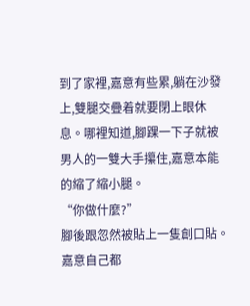到了家裡,嘉意有些累,躺在沙發上,雙腿交疊着就要閉上眼休息。哪裡知道,腳踝一下子就被男人的一雙大手攥住,嘉意本能的縮了縮小腿。
“你做什麼?”
腳後跟忽然被貼上一隻創口貼。
嘉意自己都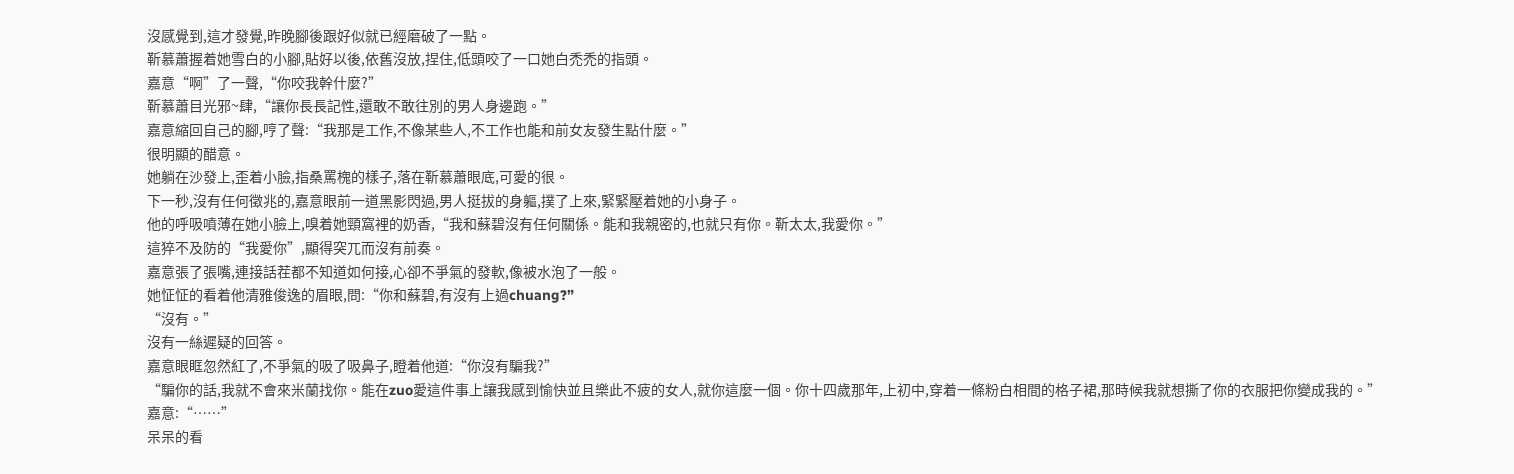沒感覺到,這才發覺,昨晚腳後跟好似就已經磨破了一點。
靳慕蕭握着她雪白的小腳,貼好以後,依舊沒放,捏住,低頭咬了一口她白禿禿的指頭。
嘉意“啊”了一聲,“你咬我幹什麼?”
靳慕蕭目光邪~肆,“讓你長長記性,還敢不敢往別的男人身邊跑。”
嘉意縮回自己的腳,哼了聲:“我那是工作,不像某些人,不工作也能和前女友發生點什麼。”
很明顯的醋意。
她躺在沙發上,歪着小臉,指桑罵槐的樣子,落在靳慕蕭眼底,可愛的很。
下一秒,沒有任何徵兆的,嘉意眼前一道黑影閃過,男人挺拔的身軀,撲了上來,緊緊壓着她的小身子。
他的呼吸噴薄在她小臉上,嗅着她頸窩裡的奶香,“我和蘇碧沒有任何關係。能和我親密的,也就只有你。靳太太,我愛你。”
這猝不及防的“我愛你”,顯得突兀而沒有前奏。
嘉意張了張嘴,連接話茬都不知道如何接,心卻不爭氣的發軟,像被水泡了一般。
她怔怔的看着他清雅俊逸的眉眼,問:“你和蘇碧,有沒有上過chuang?”
“沒有。”
沒有一絲遲疑的回答。
嘉意眼眶忽然紅了,不爭氣的吸了吸鼻子,瞪着他道:“你沒有騙我?”
“騙你的話,我就不會來米蘭找你。能在zuo愛這件事上讓我感到愉快並且樂此不疲的女人,就你這麼一個。你十四歲那年,上初中,穿着一條粉白相間的格子裙,那時候我就想撕了你的衣服把你變成我的。”
嘉意:“……”
呆呆的看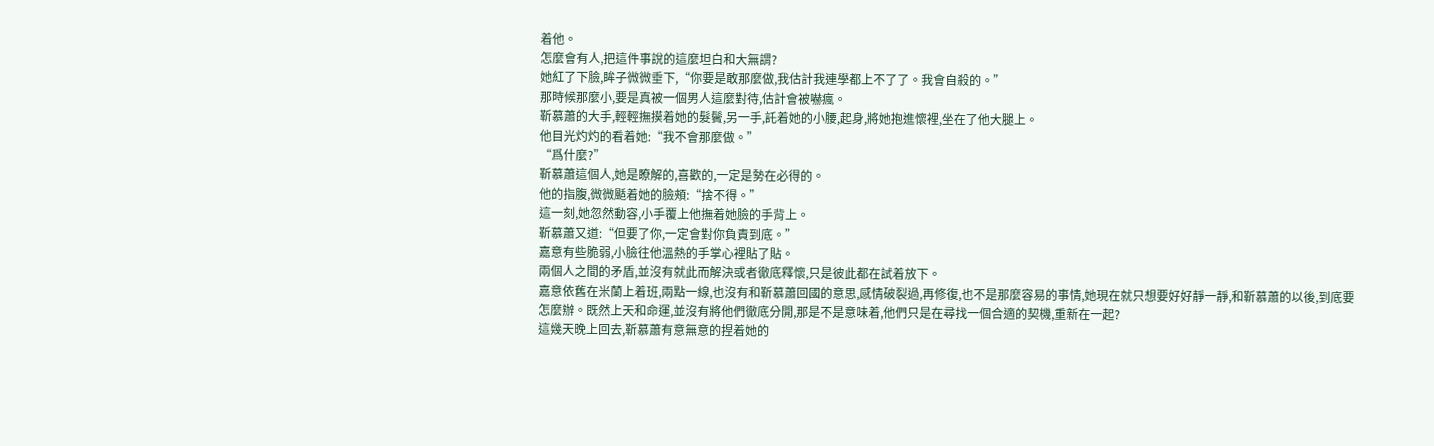着他。
怎麼會有人,把這件事說的這麼坦白和大無謂?
她紅了下臉,眸子微微垂下,“你要是敢那麼做,我估計我連學都上不了了。我會自殺的。”
那時候那麼小,要是真被一個男人這麼對待,估計會被嚇瘋。
靳慕蕭的大手,輕輕撫摸着她的髮鬢,另一手,託着她的小腰,起身,將她抱進懷裡,坐在了他大腿上。
他目光灼灼的看着她:“我不會那麼做。”
“爲什麼?”
靳慕蕭這個人,她是瞭解的,喜歡的,一定是勢在必得的。
他的指腹,微微颳着她的臉頰:“捨不得。”
這一刻,她忽然動容,小手覆上他撫着她臉的手背上。
靳慕蕭又道:“但要了你,一定會對你負責到底。”
嘉意有些脆弱,小臉往他溫熱的手掌心裡貼了貼。
兩個人之間的矛盾,並沒有就此而解決或者徹底釋懷,只是彼此都在試着放下。
嘉意依舊在米蘭上着班,兩點一線,也沒有和靳慕蕭回國的意思,感情破裂過,再修復,也不是那麼容易的事情,她現在就只想要好好靜一靜,和靳慕蕭的以後,到底要怎麼辦。既然上天和命運,並沒有將他們徹底分開,那是不是意味着,他們只是在尋找一個合適的契機,重新在一起?
這幾天晚上回去,靳慕蕭有意無意的捏着她的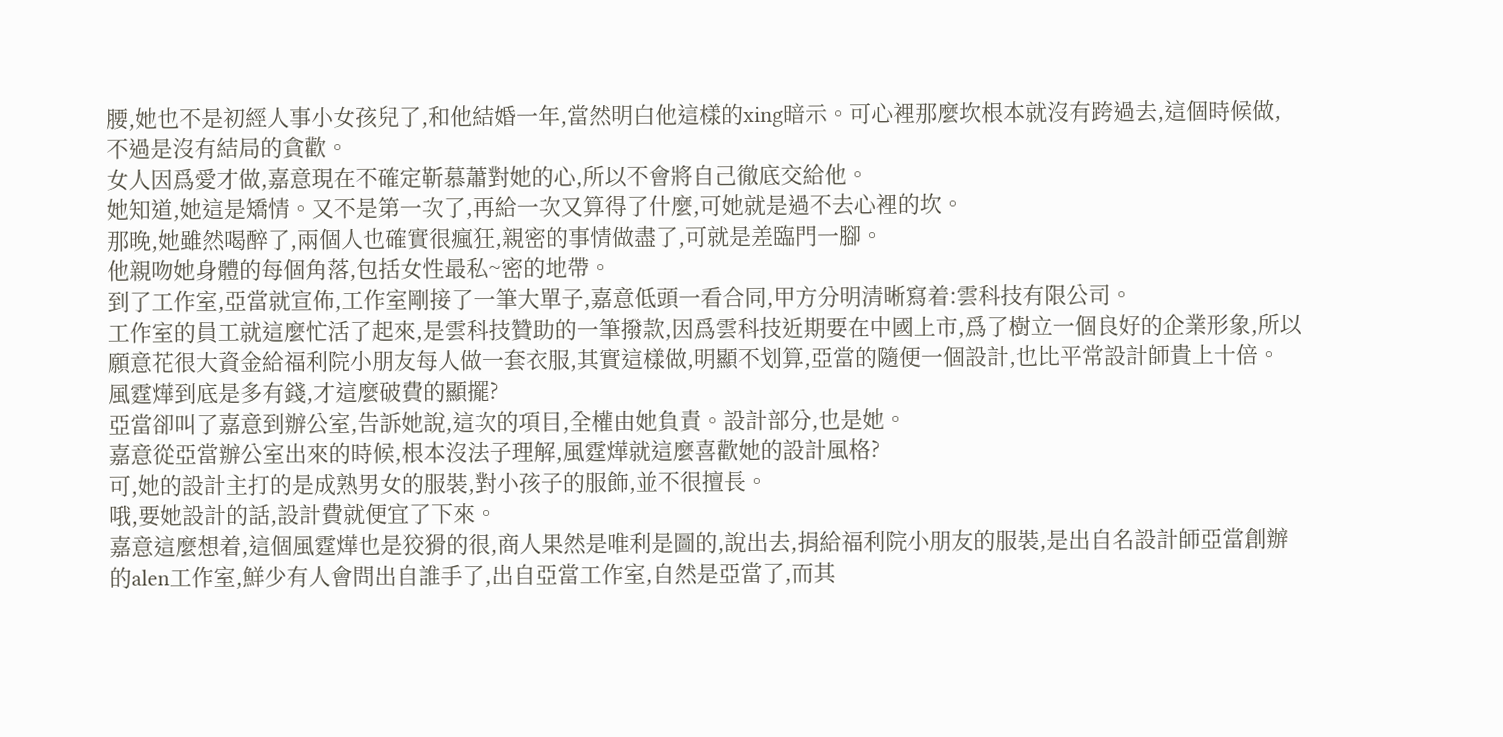腰,她也不是初經人事小女孩兒了,和他結婚一年,當然明白他這樣的xing暗示。可心裡那麼坎根本就沒有跨過去,這個時候做,不過是沒有結局的貪歡。
女人因爲愛才做,嘉意現在不確定靳慕蕭對她的心,所以不會將自己徹底交給他。
她知道,她這是矯情。又不是第一次了,再給一次又算得了什麼,可她就是過不去心裡的坎。
那晚,她雖然喝醉了,兩個人也確實很瘋狂,親密的事情做盡了,可就是差臨門一腳。
他親吻她身體的每個角落,包括女性最私~密的地帶。
到了工作室,亞當就宣佈,工作室剛接了一筆大單子,嘉意低頭一看合同,甲方分明清晰寫着:雲科技有限公司。
工作室的員工就這麼忙活了起來,是雲科技贊助的一筆撥款,因爲雲科技近期要在中國上市,爲了樹立一個良好的企業形象,所以願意花很大資金給福利院小朋友每人做一套衣服,其實這樣做,明顯不划算,亞當的隨便一個設計,也比平常設計師貴上十倍。
風霆燁到底是多有錢,才這麼破費的顯擺?
亞當卻叫了嘉意到辦公室,告訴她說,這次的項目,全權由她負責。設計部分,也是她。
嘉意從亞當辦公室出來的時候,根本沒法子理解,風霆燁就這麼喜歡她的設計風格?
可,她的設計主打的是成熟男女的服裝,對小孩子的服飾,並不很擅長。
哦,要她設計的話,設計費就便宜了下來。
嘉意這麼想着,這個風霆燁也是狡猾的很,商人果然是唯利是圖的,說出去,捐給福利院小朋友的服裝,是出自名設計師亞當創辦的alen工作室,鮮少有人會問出自誰手了,出自亞當工作室,自然是亞當了,而其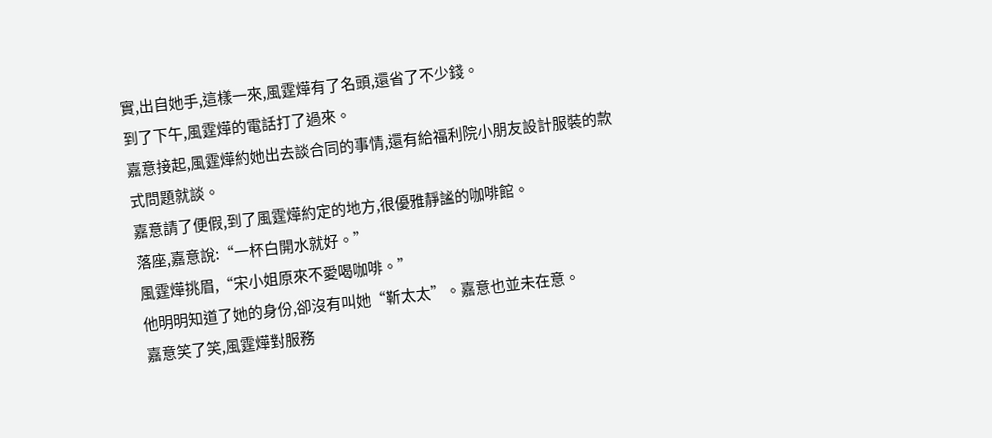實,出自她手,這樣一來,風霆燁有了名頭,還省了不少錢。
到了下午,風霆燁的電話打了過來。
嘉意接起,風霆燁約她出去談合同的事情,還有給福利院小朋友設計服裝的款式問題就談。
嘉意請了便假,到了風霆燁約定的地方,很優雅靜謐的咖啡館。
落座,嘉意說:“一杯白開水就好。”
風霆燁挑眉,“宋小姐原來不愛喝咖啡。”
他明明知道了她的身份,卻沒有叫她“靳太太”。嘉意也並未在意。
嘉意笑了笑,風霆燁對服務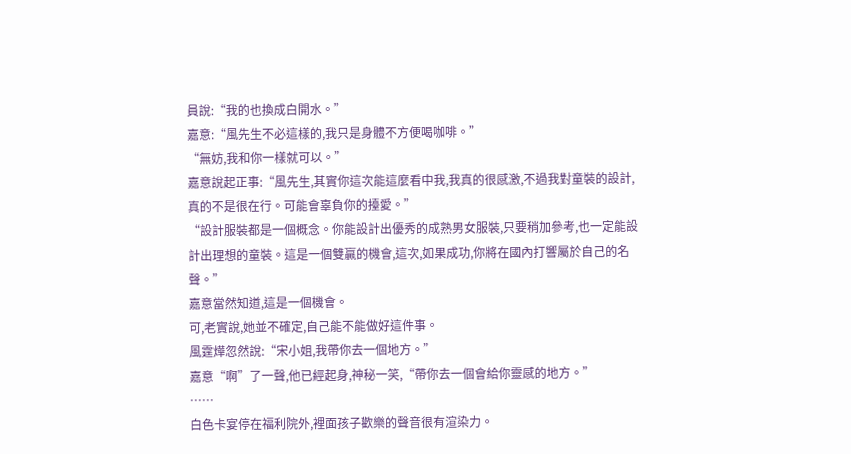員說:“我的也換成白開水。”
嘉意:“風先生不必這樣的,我只是身體不方便喝咖啡。”
“無妨,我和你一樣就可以。”
嘉意說起正事:“風先生,其實你這次能這麼看中我,我真的很感激,不過我對童裝的設計,真的不是很在行。可能會辜負你的擡愛。”
“設計服裝都是一個概念。你能設計出優秀的成熟男女服裝,只要稍加參考,也一定能設計出理想的童裝。這是一個雙贏的機會,這次,如果成功,你將在國內打響屬於自己的名聲。”
嘉意當然知道,這是一個機會。
可,老實說,她並不確定,自己能不能做好這件事。
風霆燁忽然說:“宋小姐,我帶你去一個地方。”
嘉意“啊”了一聲,他已經起身,神秘一笑,“帶你去一個會給你靈感的地方。”
……
白色卡宴停在福利院外,裡面孩子歡樂的聲音很有渲染力。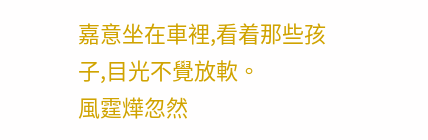嘉意坐在車裡,看着那些孩子,目光不覺放軟。
風霆燁忽然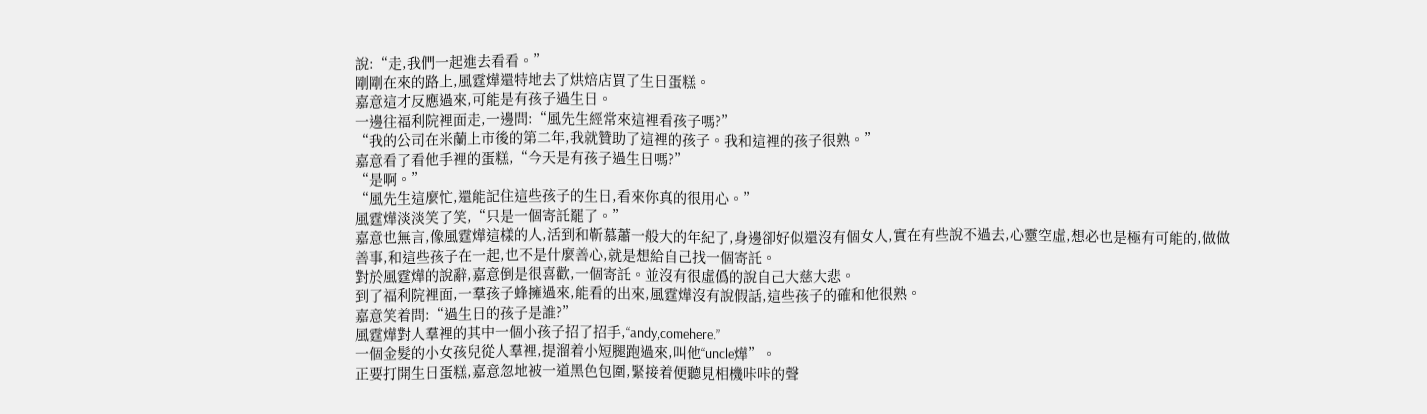說:“走,我們一起進去看看。”
剛剛在來的路上,風霆燁還特地去了烘焙店買了生日蛋糕。
嘉意這才反應過來,可能是有孩子過生日。
一邊往福利院裡面走,一邊問:“風先生經常來這裡看孩子嗎?”
“我的公司在米蘭上市後的第二年,我就贊助了這裡的孩子。我和這裡的孩子很熟。”
嘉意看了看他手裡的蛋糕,“今天是有孩子過生日嗎?”
“是啊。”
“風先生這麼忙,還能記住這些孩子的生日,看來你真的很用心。”
風霆燁淡淡笑了笑,“只是一個寄託罷了。”
嘉意也無言,像風霆燁這樣的人,活到和靳慕蕭一般大的年紀了,身邊卻好似還沒有個女人,實在有些說不過去,心靈空虛,想必也是極有可能的,做做善事,和這些孩子在一起,也不是什麼善心,就是想給自己找一個寄託。
對於風霆燁的說辭,嘉意倒是很喜歡,一個寄託。並沒有很虛僞的說自己大慈大悲。
到了福利院裡面,一羣孩子蜂擁過來,能看的出來,風霆燁沒有說假話,這些孩子的確和他很熟。
嘉意笑着問:“過生日的孩子是誰?”
風霆燁對人羣裡的其中一個小孩子招了招手,“andy,comehere.”
一個金髮的小女孩兒從人羣裡,提溜着小短腿跑過來,叫他“uncle燁”。
正要打開生日蛋糕,嘉意忽地被一道黑色包圍,緊接着便聽見相機咔咔的聲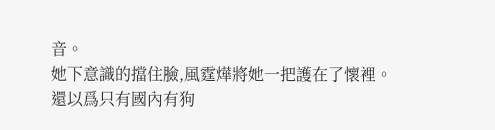音。
她下意識的擋住臉,風霆燁將她一把護在了懷裡。
還以爲只有國內有狗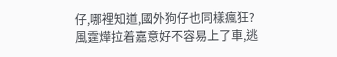仔,哪裡知道,國外狗仔也同樣瘋狂?
風霆燁拉着嘉意好不容易上了車,逃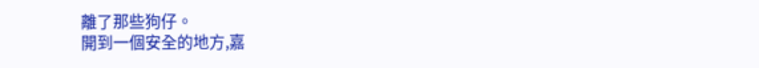離了那些狗仔。
開到一個安全的地方,嘉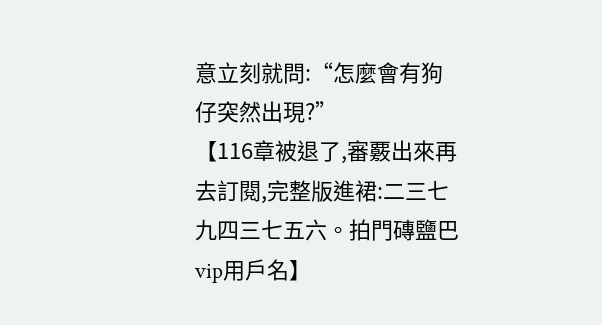意立刻就問:“怎麼會有狗仔突然出現?”
【116章被退了,審覈出來再去訂閱,完整版進裙:二三七九四三七五六。拍門磚鹽巴vip用戶名】